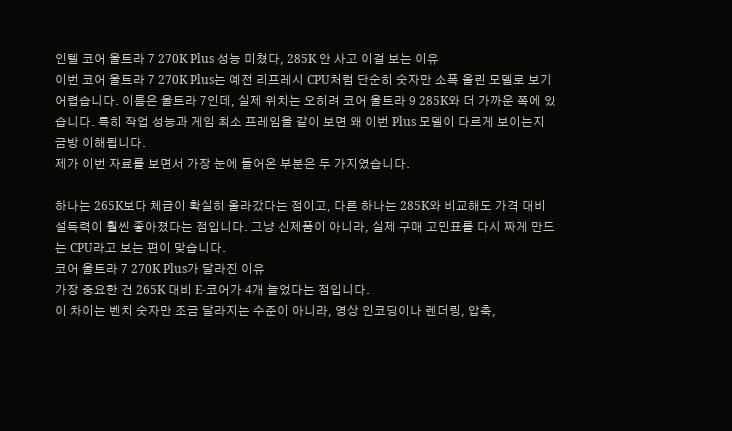인텔 코어 울트라 7 270K Plus 성능 미쳤다, 285K 안 사고 이걸 보는 이유
이번 코어 울트라 7 270K Plus는 예전 리프레시 CPU처럼 단순히 숫자만 소폭 올린 모델로 보기 어렵습니다. 이름은 울트라 7인데, 실제 위치는 오히려 코어 울트라 9 285K와 더 가까운 쪽에 있습니다. 특히 작업 성능과 게임 최소 프레임을 같이 보면 왜 이번 Plus 모델이 다르게 보이는지 금방 이해됩니다.
제가 이번 자료를 보면서 가장 눈에 들어온 부분은 두 가지였습니다.

하나는 265K보다 체급이 확실히 올라갔다는 점이고, 다른 하나는 285K와 비교해도 가격 대비 설득력이 훨씬 좋아졌다는 점입니다. 그냥 신제품이 아니라, 실제 구매 고민표를 다시 짜게 만드는 CPU라고 보는 편이 맞습니다.
코어 울트라 7 270K Plus가 달라진 이유
가장 중요한 건 265K 대비 E-코어가 4개 늘었다는 점입니다.
이 차이는 벤치 숫자만 조금 달라지는 수준이 아니라, 영상 인코딩이나 렌더링, 압축,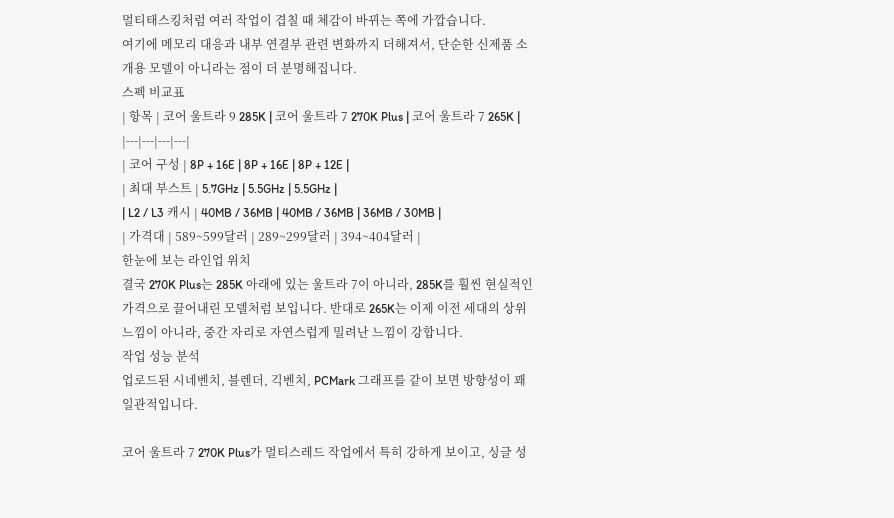멀티태스킹처럼 여러 작업이 겹칠 때 체감이 바뀌는 쪽에 가깝습니다.
여기에 메모리 대응과 내부 연결부 관련 변화까지 더해져서, 단순한 신제품 소개용 모델이 아니라는 점이 더 분명해집니다.
스펙 비교표
| 항목 | 코어 울트라 9 285K | 코어 울트라 7 270K Plus | 코어 울트라 7 265K |
|---|---|---|---|
| 코어 구성 | 8P + 16E | 8P + 16E | 8P + 12E |
| 최대 부스트 | 5.7GHz | 5.5GHz | 5.5GHz |
| L2 / L3 캐시 | 40MB / 36MB | 40MB / 36MB | 36MB / 30MB |
| 가격대 | 589~599달러 | 289~299달러 | 394~404달러 |
한눈에 보는 라인업 위치
결국 270K Plus는 285K 아래에 있는 울트라 7이 아니라, 285K를 훨씬 현실적인 가격으로 끌어내린 모델처럼 보입니다. 반대로 265K는 이제 이전 세대의 상위 느낌이 아니라, 중간 자리로 자연스럽게 밀려난 느낌이 강합니다.
작업 성능 분석
업로드된 시네벤치, 블렌더, 긱벤치, PCMark 그래프를 같이 보면 방향성이 꽤 일관적입니다.

코어 울트라 7 270K Plus가 멀티스레드 작업에서 특히 강하게 보이고, 싱글 성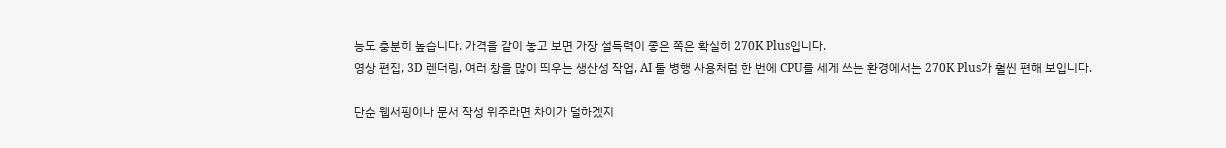능도 충분히 높습니다. 가격을 같이 놓고 보면 가장 설득력이 좋은 쪽은 확실히 270K Plus입니다.
영상 편집, 3D 렌더링, 여러 창을 많이 띄우는 생산성 작업, AI 툴 병행 사용처럼 한 번에 CPU를 세게 쓰는 환경에서는 270K Plus가 훨씬 편해 보입니다.

단순 웹서핑이나 문서 작성 위주라면 차이가 덜하겠지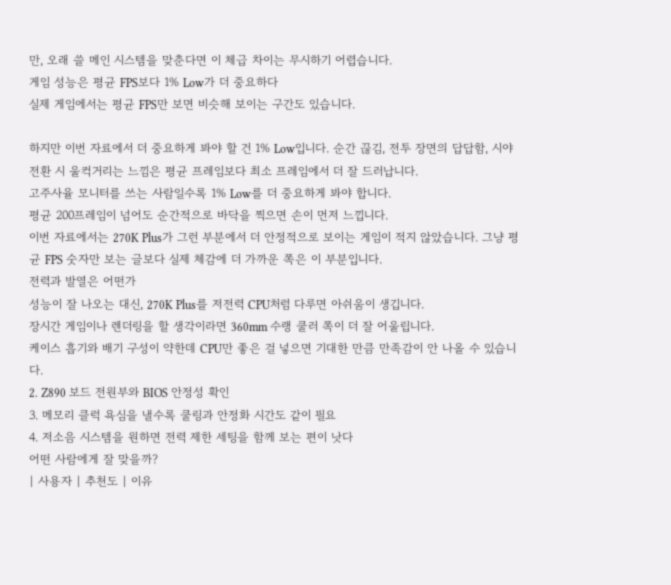만, 오래 쓸 메인 시스템을 맞춘다면 이 체급 차이는 무시하기 어렵습니다.
게임 성능은 평균 FPS보다 1% Low가 더 중요하다
실제 게임에서는 평균 FPS만 보면 비슷해 보이는 구간도 있습니다.

하지만 이번 자료에서 더 중요하게 봐야 할 건 1% Low입니다. 순간 끊김, 전투 장면의 답답함, 시야 전환 시 울컥거리는 느낌은 평균 프레임보다 최소 프레임에서 더 잘 드러납니다.
고주사율 모니터를 쓰는 사람일수록 1% Low를 더 중요하게 봐야 합니다.
평균 200프레임이 넘어도 순간적으로 바닥을 찍으면 손이 먼저 느낍니다.
이번 자료에서는 270K Plus가 그런 부분에서 더 안정적으로 보이는 게임이 적지 않았습니다. 그냥 평균 FPS 숫자만 보는 글보다 실제 체감에 더 가까운 쪽은 이 부분입니다.
전력과 발열은 어떤가
성능이 잘 나오는 대신, 270K Plus를 저전력 CPU처럼 다루면 아쉬움이 생깁니다.
장시간 게임이나 렌더링을 할 생각이라면 360mm 수랭 쿨러 쪽이 더 잘 어울립니다.
케이스 흡기와 배기 구성이 약한데 CPU만 좋은 걸 넣으면 기대한 만큼 만족감이 안 나올 수 있습니다.
2. Z890 보드 전원부와 BIOS 안정성 확인
3. 메모리 클럭 욕심을 낼수록 쿨링과 안정화 시간도 같이 필요
4. 저소음 시스템을 원하면 전력 제한 세팅을 함께 보는 편이 낫다
어떤 사람에게 잘 맞을까?
| 사용자 | 추천도 | 이유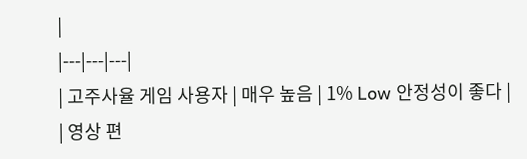|
|---|---|---|
| 고주사율 게임 사용자 | 매우 높음 | 1% Low 안정성이 좋다 |
| 영상 편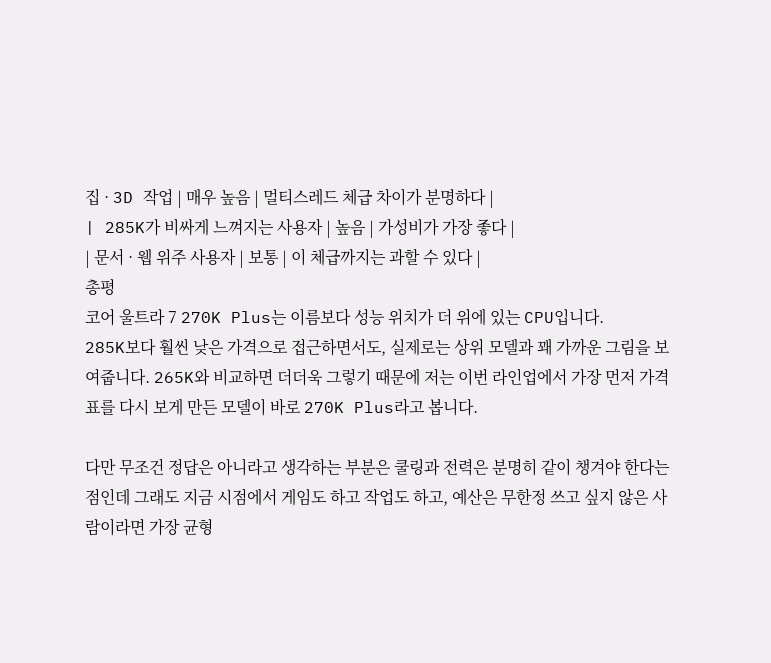집 · 3D 작업 | 매우 높음 | 멀티스레드 체급 차이가 분명하다 |
| 285K가 비싸게 느껴지는 사용자 | 높음 | 가성비가 가장 좋다 |
| 문서 · 웹 위주 사용자 | 보통 | 이 체급까지는 과할 수 있다 |
총평
코어 울트라 7 270K Plus는 이름보다 성능 위치가 더 위에 있는 CPU입니다.
285K보다 훨씬 낮은 가격으로 접근하면서도, 실제로는 상위 모델과 꽤 가까운 그림을 보여줍니다. 265K와 비교하면 더더욱 그렇기 때문에 저는 이번 라인업에서 가장 먼저 가격표를 다시 보게 만든 모델이 바로 270K Plus라고 봅니다.

다만 무조건 정답은 아니라고 생각하는 부분은 쿨링과 전력은 분명히 같이 챙겨야 한다는 점인데 그래도 지금 시점에서 게임도 하고 작업도 하고, 예산은 무한정 쓰고 싶지 않은 사람이라면 가장 균형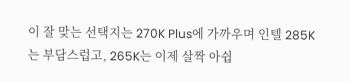이 잘 맞는 선택지는 270K Plus에 가까우며 인텔 285K는 부담스럽고, 265K는 이제 살짝 아쉽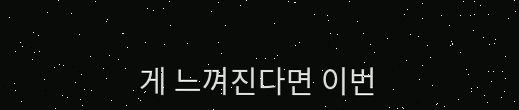게 느껴진다면 이번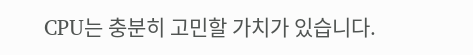CPU는 충분히 고민할 가치가 있습니다.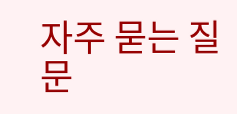자주 묻는 질문